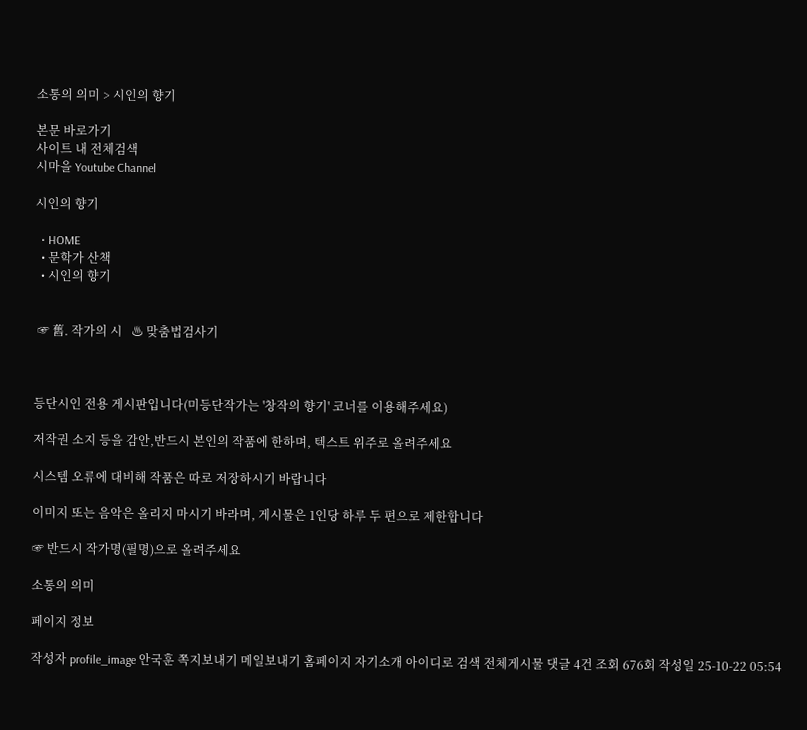소통의 의미 > 시인의 향기

본문 바로가기
사이트 내 전체검색
시마을 Youtube Channel

시인의 향기

  • HOME
  • 문학가 산책
  • 시인의 향기


 ☞ 舊. 작가의 시   ♨ 맞춤법검사기



등단시인 전용 게시판입니다(미등단작가는 '창작의 향기' 코너를 이용해주세요)

저작권 소지 등을 감안,반드시 본인의 작품에 한하며, 텍스트 위주로 올려주세요

시스템 오류에 대비해 작품은 따로 저장하시기 바랍니다

이미지 또는 음악은 올리지 마시기 바라며, 게시물은 1인당 하루 두 편으로 제한합니다

☞ 반드시 작가명(필명)으로 올려주세요

소통의 의미

페이지 정보

작성자 profile_image 안국훈 쪽지보내기 메일보내기 홈페이지 자기소개 아이디로 검색 전체게시물 댓글 4건 조회 676회 작성일 25-10-22 05:54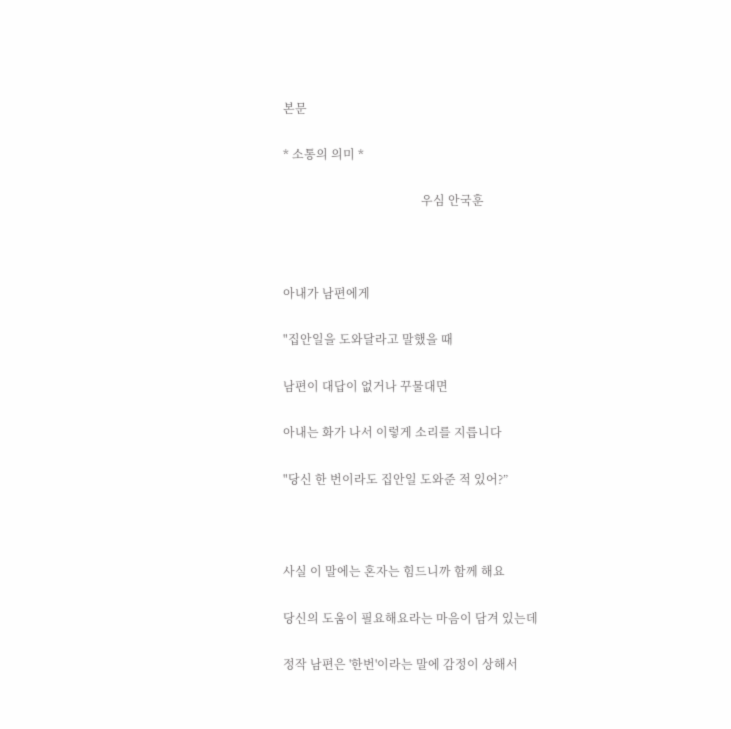본문

* 소통의 의미 *

                                              우심 안국훈



아내가 남편에게

"집안일을 도와달라고 말했을 때

남편이 대답이 없거나 꾸물대면

아내는 화가 나서 이렇게 소리를 지릅니다

"당신 한 번이라도 집안일 도와준 적 있어?”



사실 이 말에는 혼자는 힘드니까 함께 해요

당신의 도움이 필요해요라는 마음이 담겨 있는데

정작 남편은 '한번'이라는 말에 감정이 상해서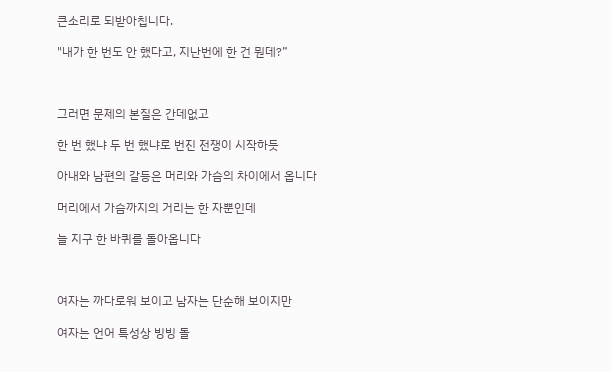큰소리로 되받아칩니다.

"내가 한 번도 안 했다고, 지난번에 한 건 뭔데?”



그러면 문제의 본질은 간데없고

한 번 했냐 두 번 했냐로 번진 전쟁이 시작하듯

아내와 남편의 갈등은 머리와 가슴의 차이에서 옵니다

머리에서 가슴까지의 거리는 한 자뿐인데

늘 지구 한 바퀴를 돌아옵니다



여자는 까다로워 보이고 남자는 단순해 보이지만

여자는 언어 특성상 빙빙 돌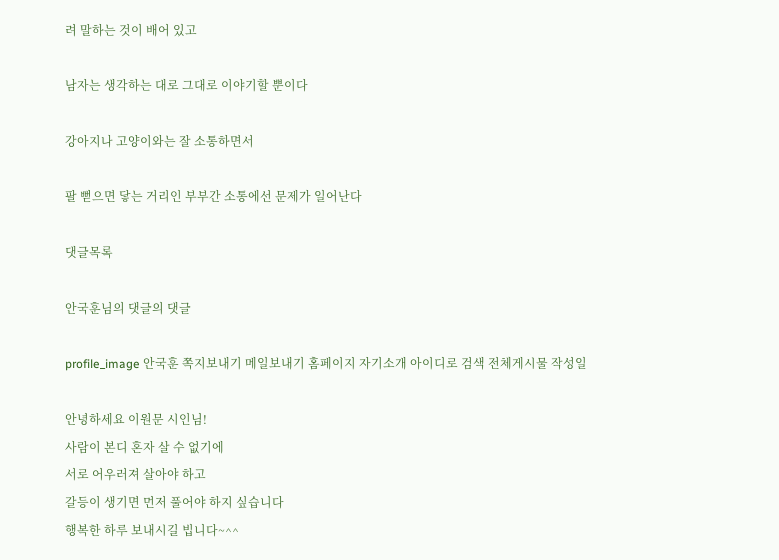려 말하는 것이 배어 있고

남자는 생각하는 대로 그대로 이야기할 뿐이다

강아지나 고양이와는 잘 소통하면서

팔 뻗으면 닿는 거리인 부부간 소통에선 문제가 일어난다

댓글목록

안국훈님의 댓글의 댓글

profile_image 안국훈 쪽지보내기 메일보내기 홈페이지 자기소개 아이디로 검색 전체게시물 작성일

안녕하세요 이원문 시인님!
사람이 본디 혼자 살 수 없기에
서로 어우러져 살아야 하고
갈등이 생기면 먼저 풀어야 하지 싶습니다
행복한 하루 보내시길 빕니다~^^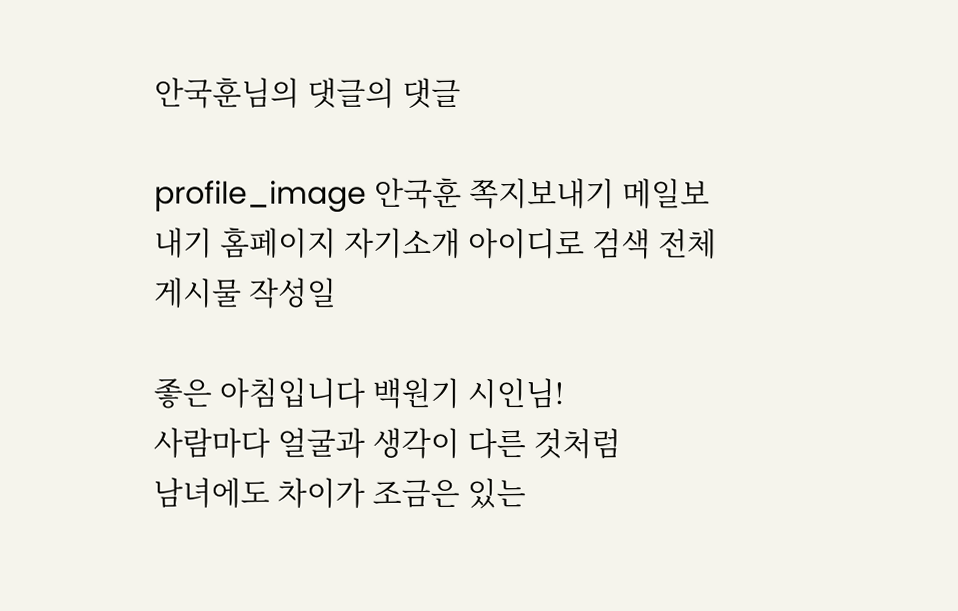안국훈님의 댓글의 댓글

profile_image 안국훈 쪽지보내기 메일보내기 홈페이지 자기소개 아이디로 검색 전체게시물 작성일

좋은 아침입니다 백원기 시인님!
사람마다 얼굴과 생각이 다른 것처럼
남녀에도 차이가 조금은 있는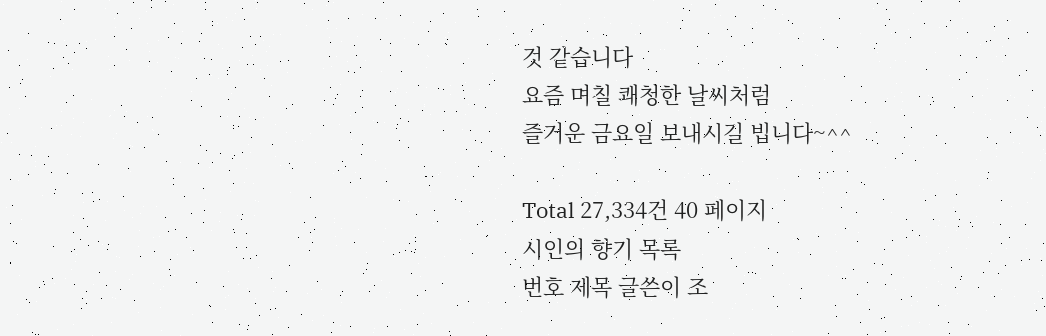것 같습니다
요즘 며칠 쾌청한 날씨처럼
즐거운 금요일 보내시길 빕니다~^^

Total 27,334건 40 페이지
시인의 향기 목록
번호 제목 글쓴이 조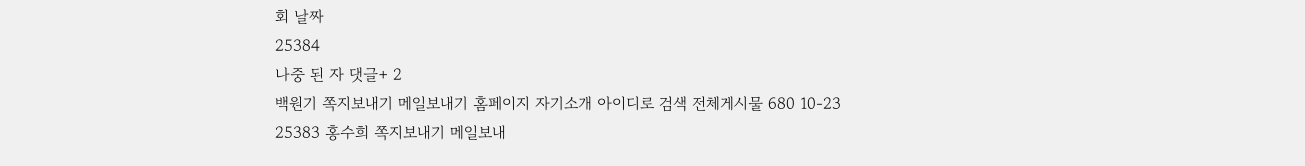회 날짜
25384
나중 된 자 댓글+ 2
백원기 쪽지보내기 메일보내기 홈페이지 자기소개 아이디로 검색 전체게시물 680 10-23
25383 홍수희 쪽지보내기 메일보내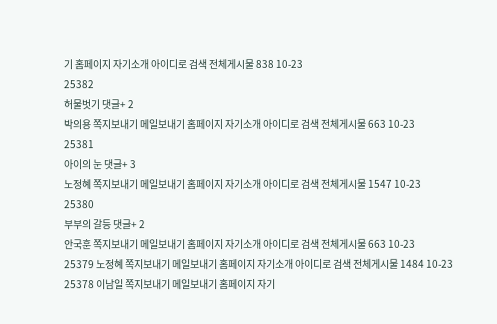기 홈페이지 자기소개 아이디로 검색 전체게시물 838 10-23
25382
허물벗기 댓글+ 2
박의용 쪽지보내기 메일보내기 홈페이지 자기소개 아이디로 검색 전체게시물 663 10-23
25381
아이의 눈 댓글+ 3
노정혜 쪽지보내기 메일보내기 홈페이지 자기소개 아이디로 검색 전체게시물 1547 10-23
25380
부부의 갈등 댓글+ 2
안국훈 쪽지보내기 메일보내기 홈페이지 자기소개 아이디로 검색 전체게시물 663 10-23
25379 노정혜 쪽지보내기 메일보내기 홈페이지 자기소개 아이디로 검색 전체게시물 1484 10-23
25378 이남일 쪽지보내기 메일보내기 홈페이지 자기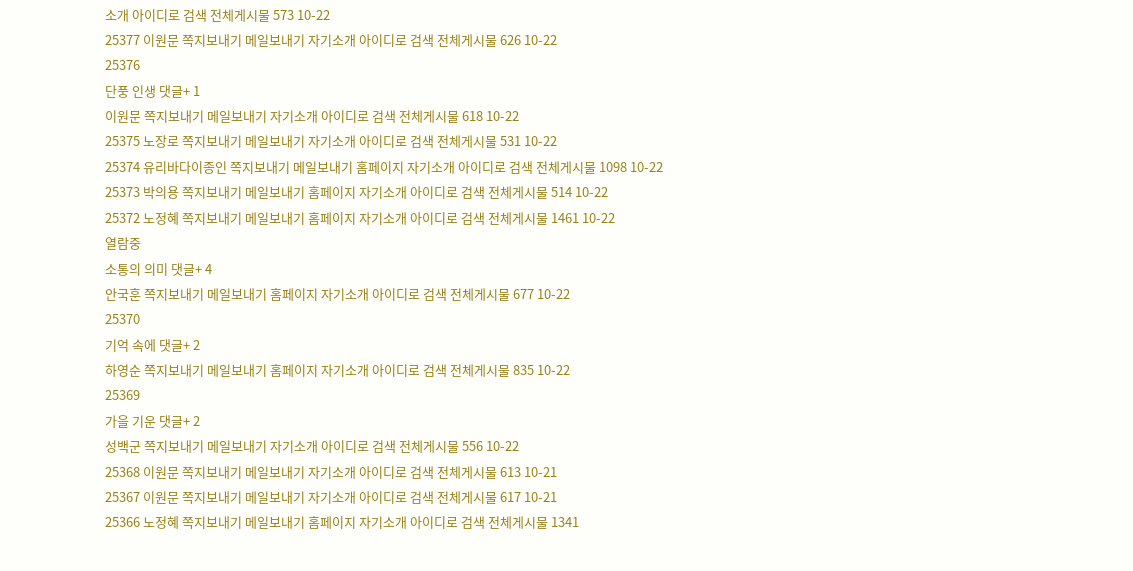소개 아이디로 검색 전체게시물 573 10-22
25377 이원문 쪽지보내기 메일보내기 자기소개 아이디로 검색 전체게시물 626 10-22
25376
단풍 인생 댓글+ 1
이원문 쪽지보내기 메일보내기 자기소개 아이디로 검색 전체게시물 618 10-22
25375 노장로 쪽지보내기 메일보내기 자기소개 아이디로 검색 전체게시물 531 10-22
25374 유리바다이종인 쪽지보내기 메일보내기 홈페이지 자기소개 아이디로 검색 전체게시물 1098 10-22
25373 박의용 쪽지보내기 메일보내기 홈페이지 자기소개 아이디로 검색 전체게시물 514 10-22
25372 노정혜 쪽지보내기 메일보내기 홈페이지 자기소개 아이디로 검색 전체게시물 1461 10-22
열람중
소통의 의미 댓글+ 4
안국훈 쪽지보내기 메일보내기 홈페이지 자기소개 아이디로 검색 전체게시물 677 10-22
25370
기억 속에 댓글+ 2
하영순 쪽지보내기 메일보내기 홈페이지 자기소개 아이디로 검색 전체게시물 835 10-22
25369
가을 기운 댓글+ 2
성백군 쪽지보내기 메일보내기 자기소개 아이디로 검색 전체게시물 556 10-22
25368 이원문 쪽지보내기 메일보내기 자기소개 아이디로 검색 전체게시물 613 10-21
25367 이원문 쪽지보내기 메일보내기 자기소개 아이디로 검색 전체게시물 617 10-21
25366 노정혜 쪽지보내기 메일보내기 홈페이지 자기소개 아이디로 검색 전체게시물 1341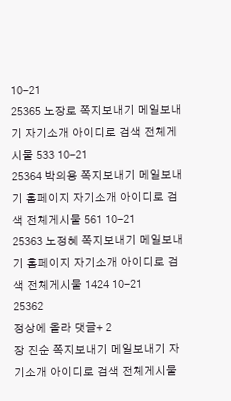10-21
25365 노장로 쪽지보내기 메일보내기 자기소개 아이디로 검색 전체게시물 533 10-21
25364 박의용 쪽지보내기 메일보내기 홈페이지 자기소개 아이디로 검색 전체게시물 561 10-21
25363 노정혜 쪽지보내기 메일보내기 홈페이지 자기소개 아이디로 검색 전체게시물 1424 10-21
25362
정상에 올라 댓글+ 2
장 진순 쪽지보내기 메일보내기 자기소개 아이디로 검색 전체게시물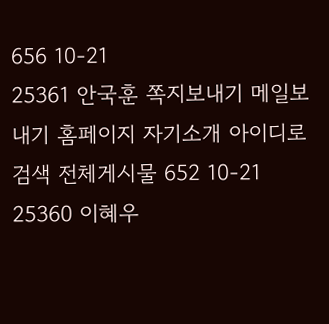656 10-21
25361 안국훈 쪽지보내기 메일보내기 홈페이지 자기소개 아이디로 검색 전체게시물 652 10-21
25360 이혜우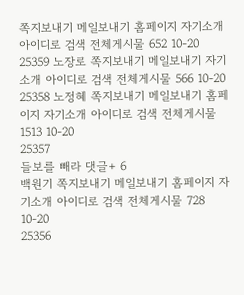쪽지보내기 메일보내기 홈페이지 자기소개 아이디로 검색 전체게시물 652 10-20
25359 노장로 쪽지보내기 메일보내기 자기소개 아이디로 검색 전체게시물 566 10-20
25358 노정혜 쪽지보내기 메일보내기 홈페이지 자기소개 아이디로 검색 전체게시물 1513 10-20
25357
들보를 빼라 댓글+ 6
백원기 쪽지보내기 메일보내기 홈페이지 자기소개 아이디로 검색 전체게시물 728 10-20
25356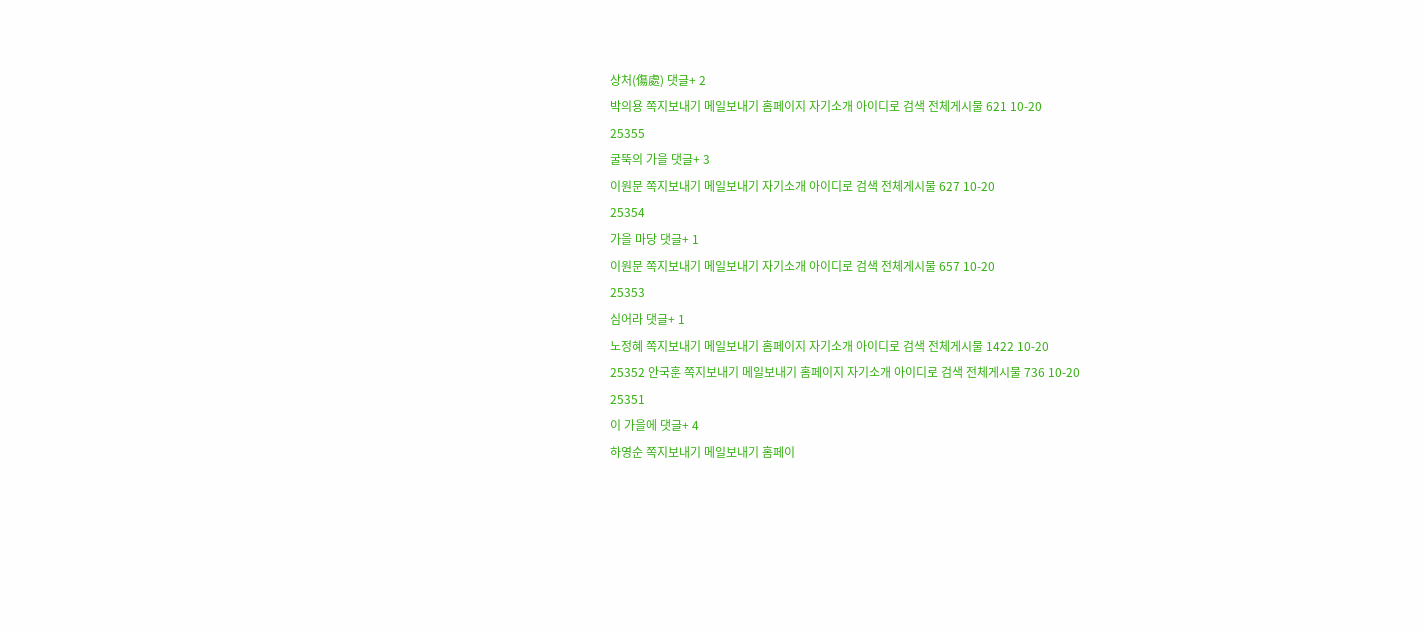상처(傷處) 댓글+ 2
박의용 쪽지보내기 메일보내기 홈페이지 자기소개 아이디로 검색 전체게시물 621 10-20
25355
굴뚝의 가을 댓글+ 3
이원문 쪽지보내기 메일보내기 자기소개 아이디로 검색 전체게시물 627 10-20
25354
가을 마당 댓글+ 1
이원문 쪽지보내기 메일보내기 자기소개 아이디로 검색 전체게시물 657 10-20
25353
심어라 댓글+ 1
노정혜 쪽지보내기 메일보내기 홈페이지 자기소개 아이디로 검색 전체게시물 1422 10-20
25352 안국훈 쪽지보내기 메일보내기 홈페이지 자기소개 아이디로 검색 전체게시물 736 10-20
25351
이 가을에 댓글+ 4
하영순 쪽지보내기 메일보내기 홈페이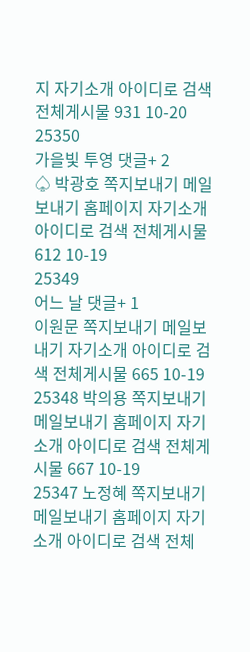지 자기소개 아이디로 검색 전체게시물 931 10-20
25350
가을빛 투영 댓글+ 2
♤ 박광호 쪽지보내기 메일보내기 홈페이지 자기소개 아이디로 검색 전체게시물 612 10-19
25349
어느 날 댓글+ 1
이원문 쪽지보내기 메일보내기 자기소개 아이디로 검색 전체게시물 665 10-19
25348 박의용 쪽지보내기 메일보내기 홈페이지 자기소개 아이디로 검색 전체게시물 667 10-19
25347 노정혜 쪽지보내기 메일보내기 홈페이지 자기소개 아이디로 검색 전체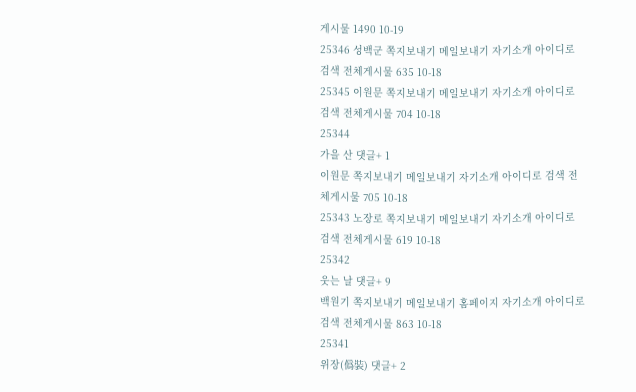게시물 1490 10-19
25346 성백군 쪽지보내기 메일보내기 자기소개 아이디로 검색 전체게시물 635 10-18
25345 이원문 쪽지보내기 메일보내기 자기소개 아이디로 검색 전체게시물 704 10-18
25344
가을 산 댓글+ 1
이원문 쪽지보내기 메일보내기 자기소개 아이디로 검색 전체게시물 705 10-18
25343 노장로 쪽지보내기 메일보내기 자기소개 아이디로 검색 전체게시물 619 10-18
25342
웃는 날 댓글+ 9
백원기 쪽지보내기 메일보내기 홈페이지 자기소개 아이디로 검색 전체게시물 863 10-18
25341
위장(僞裝) 댓글+ 2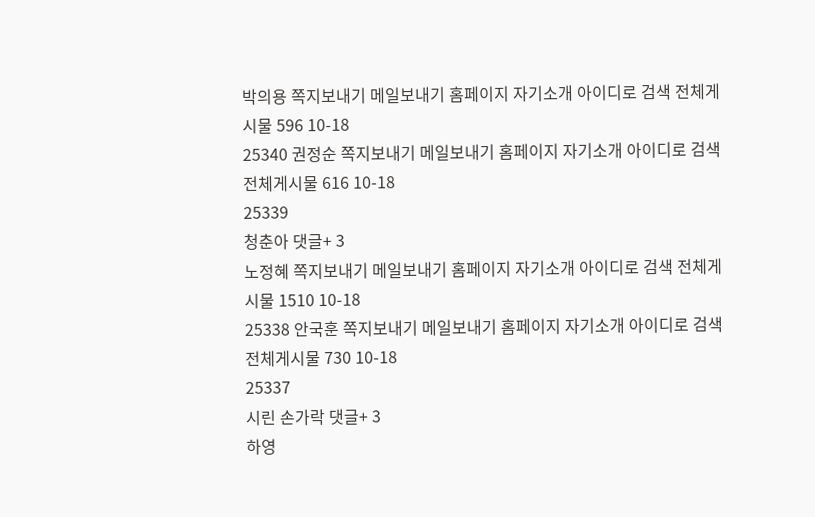박의용 쪽지보내기 메일보내기 홈페이지 자기소개 아이디로 검색 전체게시물 596 10-18
25340 권정순 쪽지보내기 메일보내기 홈페이지 자기소개 아이디로 검색 전체게시물 616 10-18
25339
청춘아 댓글+ 3
노정혜 쪽지보내기 메일보내기 홈페이지 자기소개 아이디로 검색 전체게시물 1510 10-18
25338 안국훈 쪽지보내기 메일보내기 홈페이지 자기소개 아이디로 검색 전체게시물 730 10-18
25337
시린 손가락 댓글+ 3
하영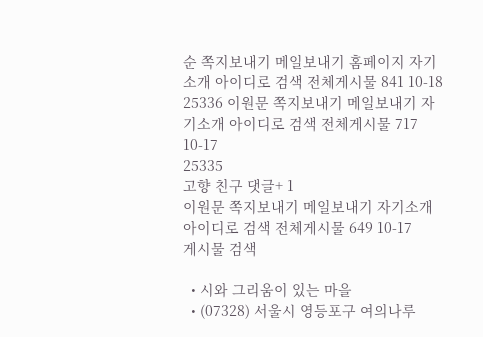순 쪽지보내기 메일보내기 홈페이지 자기소개 아이디로 검색 전체게시물 841 10-18
25336 이원문 쪽지보내기 메일보내기 자기소개 아이디로 검색 전체게시물 717 10-17
25335
고향 친구 댓글+ 1
이원문 쪽지보내기 메일보내기 자기소개 아이디로 검색 전체게시물 649 10-17
게시물 검색

  • 시와 그리움이 있는 마을
  • (07328) 서울시 영등포구 여의나루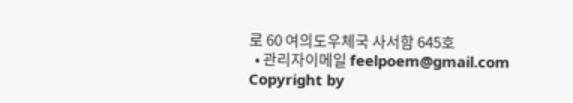로 60 여의도우체국 사서함 645호
  • 관리자이메일 feelpoem@gmail.com
Copyright by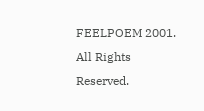FEELPOEM 2001. All Rights Reserved.